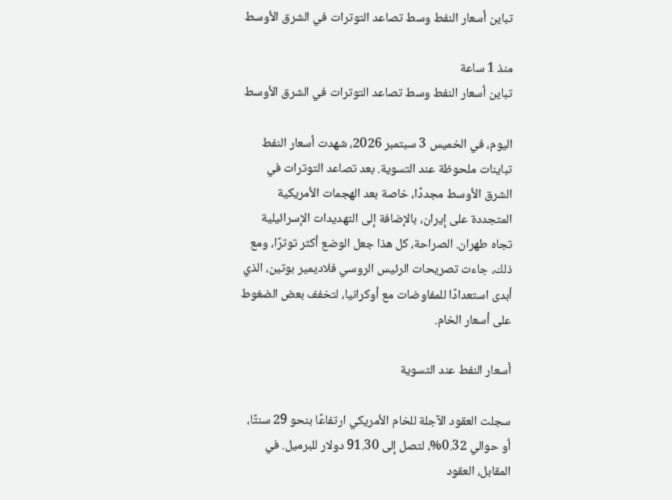تباين أسعار النفط وسط تصاعد التوترات في الشرق الأوسط

منذ 1 ساعة
تباين أسعار النفط وسط تصاعد التوترات في الشرق الأوسط

اليوم، في الخميس 3 سبتمبر 2026، شهدت أسعار النفط تباينات ملحوظة عند التسوية. بعد تصاعد التوترات في الشرق الأوسط مجددًا، خاصة بعد الهجمات الأمريكية المتجددة على إيران، بالإضافة إلى التهديدات الإسرائيلية تجاه طهران. الصراحة، كل هذا جعل الوضع أكثر توترًا، ومع ذلك، جاءت تصريحات الرئيس الروسي فلاديمير بوتين، الذي أبدى استعدادًا للمفاوضات مع أوكرانيا، لتخفف بعض الضغوط على أسعار الخام.

أسعار النفط عند التسوية

سجلت العقود الآجلة للخام الأمريكي ارتفاعًا بنحو 29 سنتًا، أو حوالي 0.32%، لتصل إلى 91.30 دولار للبرميل. في المقابل، العقود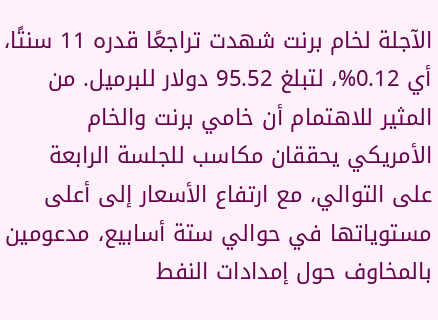الآجلة لخام برنت شهدت تراجعًا قدره 11 سنتًا، أي 0.12%، لتبلغ 95.52 دولار للبرميل. من المثير للاهتمام أن خامي برنت والخام الأمريكي يحققان مكاسب للجلسة الرابعة على التوالي، مع ارتفاع الأسعار إلى أعلى مستوياتها في حوالي ستة أسابيع، مدعومين بالمخاوف حول إمدادات النفط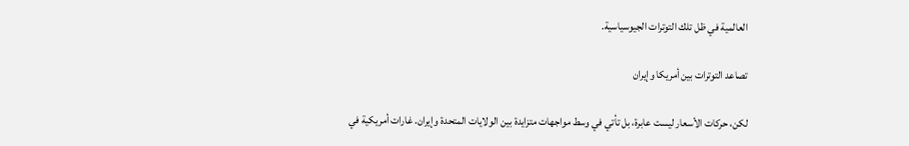العالمية في ظل تلك التوترات الجيوسياسية.

تصاعد التوترات بين أمريكا وإيران

لكن، حركات الأسعار ليست عابرة، بل تأتي في وسط مواجهات متزايدة بين الولايات المتحدة وإيران. غارات أمريكية في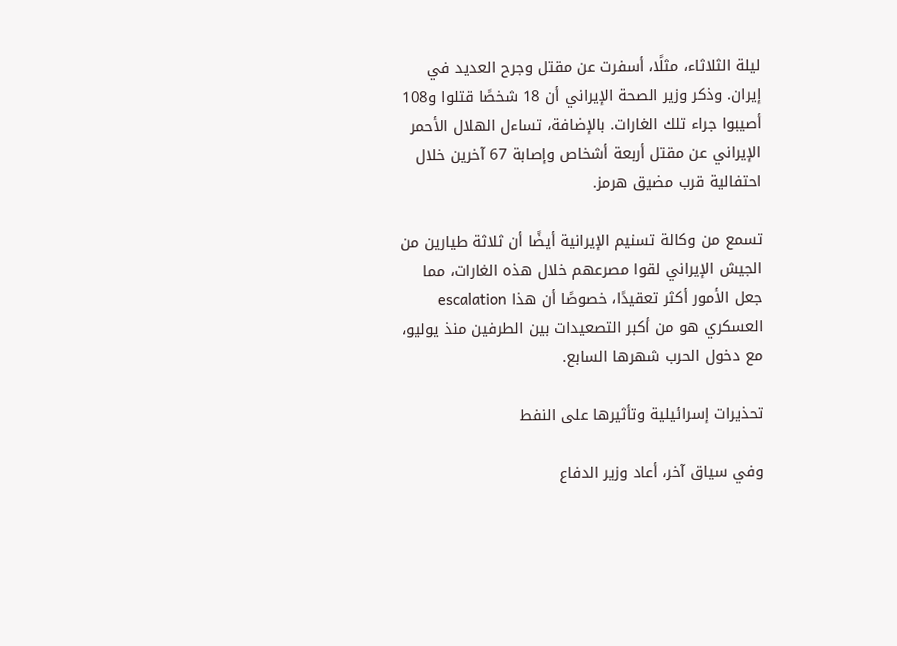ليلة الثلاثاء، مثلًا، أسفرت عن مقتل وجرح العديد في إيران. وذكر وزير الصحة الإيراني أن 18 شخصًا قتلوا و108 أصيبوا جراء تلك الغارات. بالإضافة، تساءل الهلال الأحمر الإيراني عن مقتل أربعة أشخاص وإصابة 67 آخرين خلال احتفالية قرب مضيق هرمز.

تسمع من وكالة تسنيم الإيرانية أيضًا أن ثلاثة طيارين من الجيش الإيراني لقوا مصرعهم خلال هذه الغارات، مما جعل الأمور أكثر تعقيدًا، خصوصًا أن هذا escalation العسكري هو من أكبر التصعيدات بين الطرفين منذ يوليو، مع دخول الحرب شهرها السابع.

تحذيرات إسرائيلية وتأثيرها على النفط

وفي سياق آخر، أعاد وزير الدفاع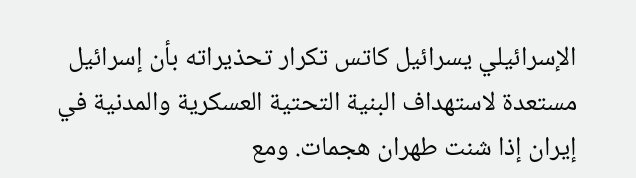الإسرائيلي يسرائيل كاتس تكرار تحذيراته بأن إسرائيل مستعدة لاستهداف البنية التحتية العسكرية والمدنية في إيران إذا شنت طهران هجمات. ومع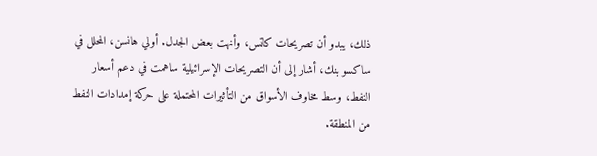ذلك، يبدو أن تصريحات كاتس، وأنهت بعض الجدل. أولي هانسن، المحلل في ساكسو بنك، أشار إلى أن التصريحات الإسرائيلية ساهمت في دعم أسعار النفط، وسط مخاوف الأسواق من التأثيرات المحتملة على حركة إمدادات النفط من المنطقة.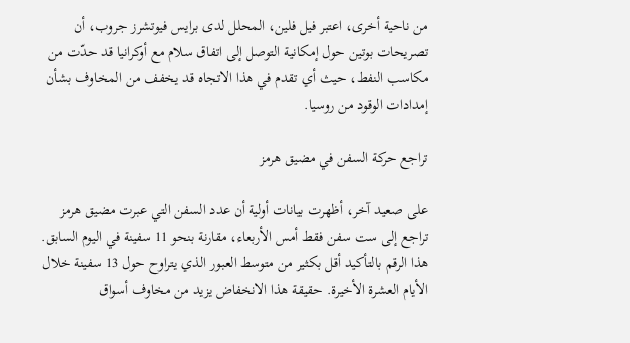من ناحية أخرى، اعتبر فيل فلين، المحلل لدى برايس فيوتشرز جروب، أن تصريحات بوتين حول إمكانية التوصل إلى اتفاق سلام مع أوكرانيا قد حدّت من مكاسب النفط، حيث أي تقدم في هذا الاتجاه قد يخفف من المخاوف بشأن إمدادات الوقود من روسيا.

تراجع حركة السفن في مضيق هرمز

على صعيد آخر، أظهرت بيانات أولية أن عدد السفن التي عبرت مضيق هرمز تراجع إلى ست سفن فقط أمس الأربعاء، مقارنة بنحو 11 سفينة في اليوم السابق. هذا الرقم بالتأكيد أقل بكثير من متوسط العبور الذي يتراوح حول 13 سفينة خلال الأيام العشرة الأخيرة. حقيقة هذا الانخفاض يزيد من مخاوف أسواق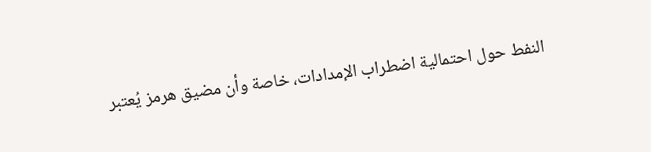النفط حول احتمالية اضطراب الإمدادات، خاصة وأن مضيق هرمز يُعتبر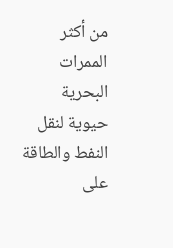من أكثر الممرات البحرية حيوية لنقل النفط والطاقة على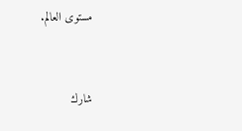مستوى العالم.


شارك